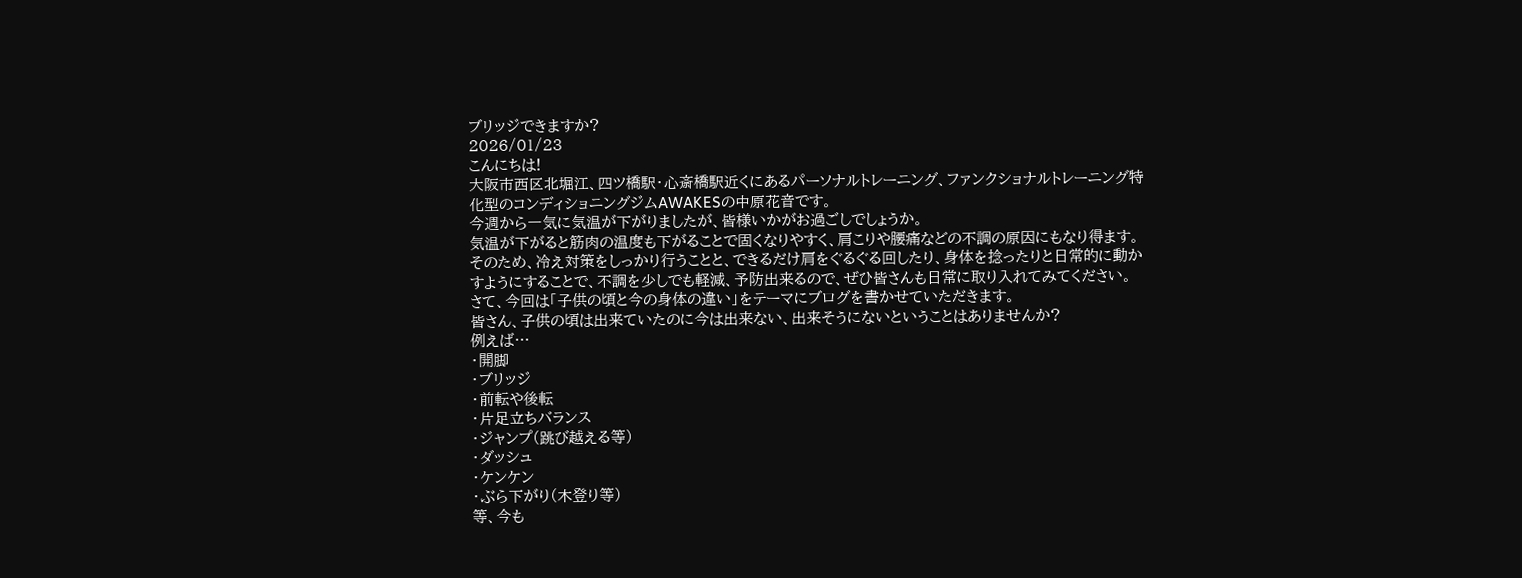ブリッジできますか?
2026/01/23
こんにちは!
大阪市西区北堀江、四ツ橋駅・心斎橋駅近くにあるパーソナルトレーニング、ファンクショナルトレーニング特化型のコンディショニングジムAWAKESの中原花音です。
今週から一気に気温が下がりましたが、皆様いかがお過ごしでしょうか。
気温が下がると筋肉の温度も下がることで固くなりやすく、肩こりや腰痛などの不調の原因にもなり得ます。
そのため、冷え対策をしっかり行うことと、できるだけ肩をぐるぐる回したり、身体を捻ったりと日常的に動かすようにすることで、不調を少しでも軽減、予防出来るので、ぜひ皆さんも日常に取り入れてみてください。
さて、今回は「子供の頃と今の身体の違い」をテーマにブログを書かせていただきます。
皆さん、子供の頃は出来ていたのに今は出来ない、出来そうにないということはありませんか?
例えば…
・開脚
・ブリッジ
・前転や後転
・片足立ちバランス
・ジャンプ(跳び越える等)
・ダッシュ
・ケンケン
・ぶら下がり(木登り等)
等、今も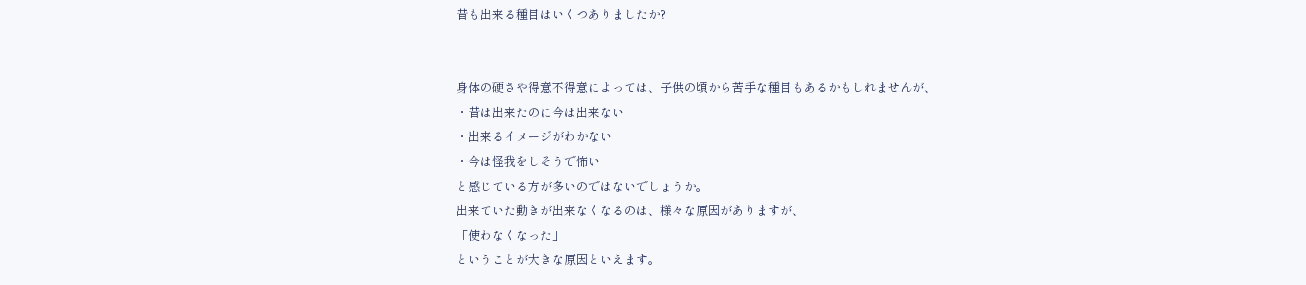昔も出来る種目はいくつありましたか?


身体の硬さや得意不得意によっては、子供の頃から苦手な種目もあるかもしれませんが、
・昔は出来たのに今は出来ない
・出来るイメージがわかない
・今は怪我をしそうで怖い
と感じている方が多いのではないでしょうか。
出来ていた動きが出来なくなるのは、様々な原因がありますが、
「使わなくなった」
ということが大きな原因といえます。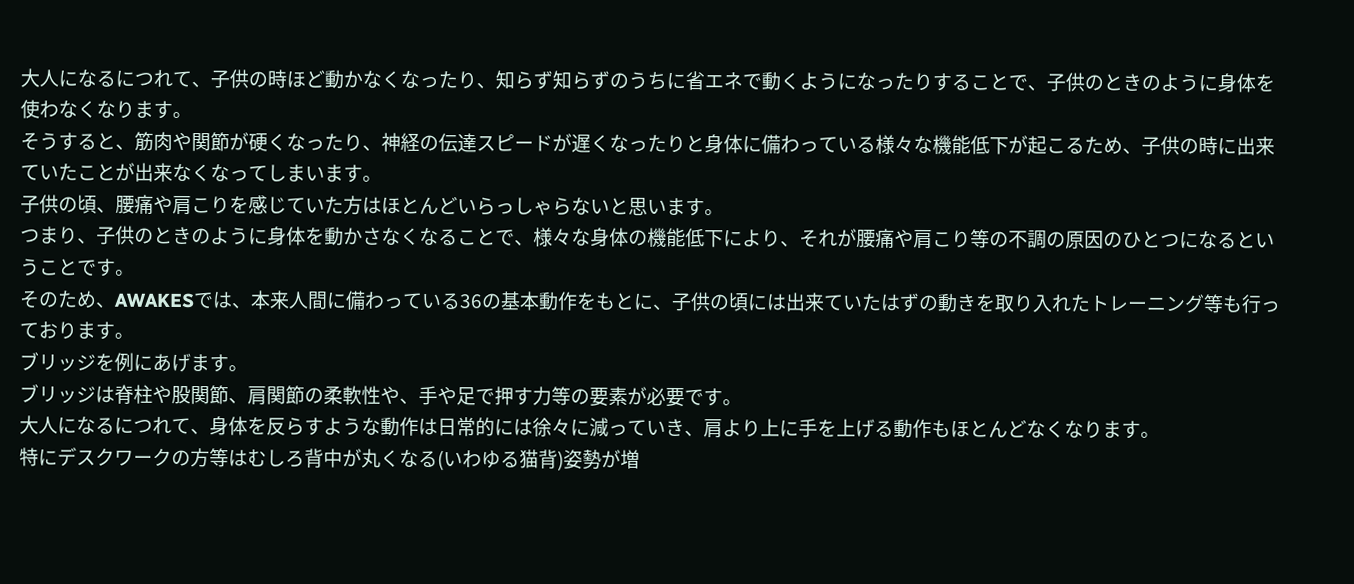大人になるにつれて、子供の時ほど動かなくなったり、知らず知らずのうちに省エネで動くようになったりすることで、子供のときのように身体を使わなくなります。
そうすると、筋肉や関節が硬くなったり、神経の伝達スピードが遅くなったりと身体に備わっている様々な機能低下が起こるため、子供の時に出来ていたことが出来なくなってしまいます。
子供の頃、腰痛や肩こりを感じていた方はほとんどいらっしゃらないと思います。
つまり、子供のときのように身体を動かさなくなることで、様々な身体の機能低下により、それが腰痛や肩こり等の不調の原因のひとつになるということです。
そのため、AWAKESでは、本来人間に備わっている36の基本動作をもとに、子供の頃には出来ていたはずの動きを取り入れたトレーニング等も行っております。
ブリッジを例にあげます。
ブリッジは脊柱や股関節、肩関節の柔軟性や、手や足で押す力等の要素が必要です。
大人になるにつれて、身体を反らすような動作は日常的には徐々に減っていき、肩より上に手を上げる動作もほとんどなくなります。
特にデスクワークの方等はむしろ背中が丸くなる(いわゆる猫背)姿勢が増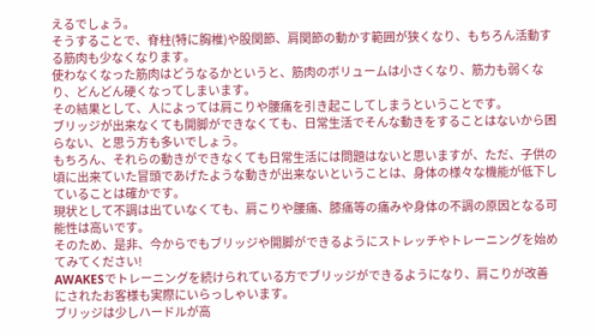えるでしょう。
そうすることで、脊柱(特に胸椎)や股関節、肩関節の動かす範囲が狭くなり、もちろん活動する筋肉も少なくなります。
使わなくなった筋肉はどうなるかというと、筋肉のボリュームは小さくなり、筋力も弱くなり、どんどん硬くなってしまいます。
その結果として、人によっては肩こりや腰痛を引き起こしてしまうということです。
ブリッジが出来なくても開脚ができなくても、日常生活でそんな動きをすることはないから困らない、と思う方も多いでしょう。
もちろん、それらの動きができなくても日常生活には問題はないと思いますが、ただ、子供の頃に出来ていた冒頭であげたような動きが出来ないということは、身体の様々な機能が低下していることは確かです。
現状として不調は出ていなくても、肩こりや腰痛、膝痛等の痛みや身体の不調の原因となる可能性は高いです。
そのため、是非、今からでもブリッジや開脚ができるようにストレッチやトレーニングを始めてみてください!
AWAKESでトレーニングを続けられている方でブリッジができるようになり、肩こりが改善にされたお客様も実際にいらっしゃいます。
ブリッジは少しハードルが高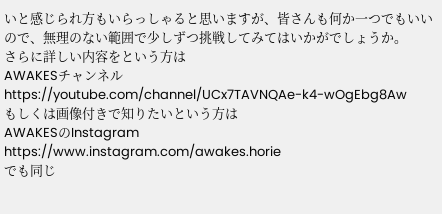いと感じられ方もいらっしゃると思いますが、皆さんも何か一つでもいいので、無理のない範囲で少しずつ挑戦してみてはいかがでしょうか。
さらに詳しい内容をという方は
AWAKESチャンネル
https://youtube.com/channel/UCx7TAVNQAe-k4-wOgEbg8Aw
もしくは画像付きで知りたいという方は
AWAKESのInstagram
https://www.instagram.com/awakes.horie
でも同じ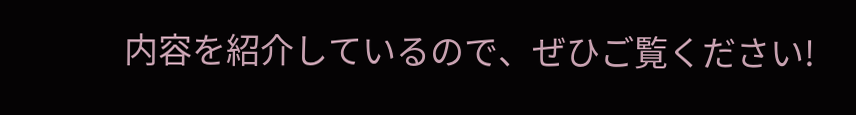内容を紹介しているので、ぜひご覧ください!